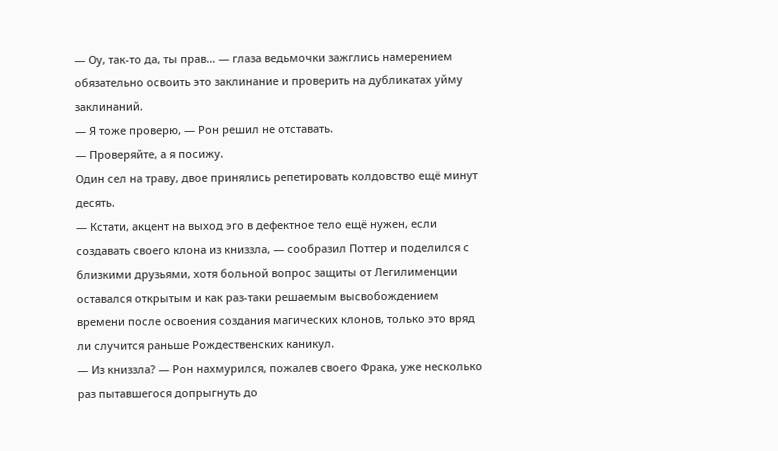— Оу, так-то да, ты прав… — глаза ведьмочки зажглись намерением обязательно освоить это заклинание и проверить на дубликатах уйму заклинаний.
— Я тоже проверю, — Рон решил не отставать.
— Проверяйте, а я посижу.
Один сел на траву, двое принялись репетировать колдовство ещё минут десять.
— Кстати, акцент на выход эго в дефектное тело ещё нужен, если создавать своего клона из книззла, — сообразил Поттер и поделился с близкими друзьями, хотя больной вопрос защиты от Легилименции оставался открытым и как раз-таки решаемым высвобождением времени после освоения создания магических клонов, только это вряд ли случится раньше Рождественских каникул.
— Из книззла? — Рон нахмурился, пожалев своего Фрака, уже несколько раз пытавшегося допрыгнуть до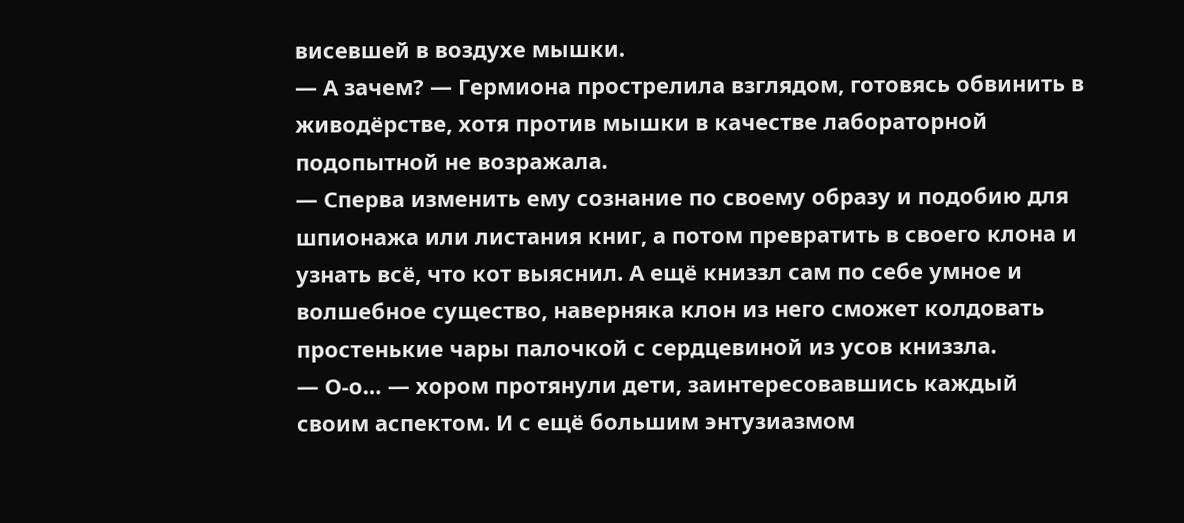висевшей в воздухе мышки.
— А зачем? — Гермиона прострелила взглядом, готовясь обвинить в живодёрстве, хотя против мышки в качестве лабораторной подопытной не возражала.
— Сперва изменить ему сознание по своему образу и подобию для шпионажа или листания книг, а потом превратить в своего клона и узнать всё, что кот выяснил. А ещё книззл сам по себе умное и волшебное существо, наверняка клон из него сможет колдовать простенькие чары палочкой с сердцевиной из усов книззла.
— О-о… — хором протянули дети, заинтересовавшись каждый своим аспектом. И с ещё большим энтузиазмом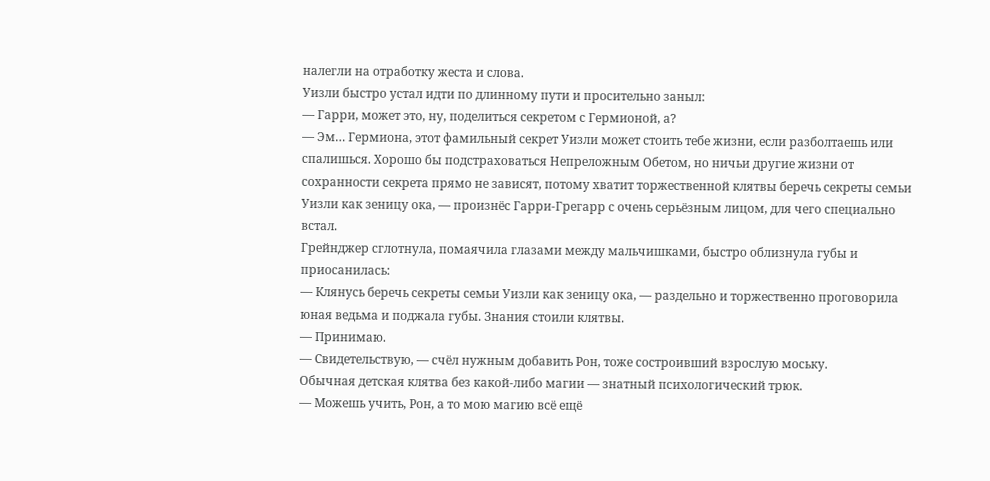налегли на отработку жеста и слова.
Уизли быстро устал идти по длинному пути и просительно заныл:
— Гарри, может это, ну, поделиться секретом с Гермионой, а?
— Эм… Гермиона, этот фамильный секрет Уизли может стоить тебе жизни, если разболтаешь или спалишься. Хорошо бы подстраховаться Непреложным Обетом, но ничьи другие жизни от сохранности секрета прямо не зависят, потому хватит торжественной клятвы беречь секреты семьи Уизли как зеницу ока, — произнёс Гарри-Грегарр с очень серьёзным лицом, для чего специально встал.
Грейнджер сглотнула, помаячила глазами между мальчишками, быстро облизнула губы и приосанилась:
— Клянусь беречь секреты семьи Уизли как зеницу ока, — раздельно и торжественно проговорила юная ведьма и поджала губы. Знания стоили клятвы.
— Принимаю.
— Свидетельствую, — счёл нужным добавить Рон, тоже состроивший взрослую моську.
Обычная детская клятва без какой-либо магии — знатный психологический трюк.
— Можешь учить, Рон, а то мою магию всё ещё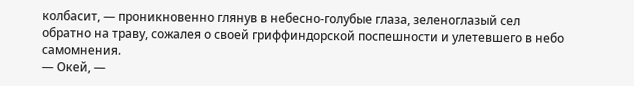колбасит, — проникновенно глянув в небесно-голубые глаза, зеленоглазый сел обратно на траву, сожалея о своей гриффиндорской поспешности и улетевшего в небо самомнения.
— Окей, —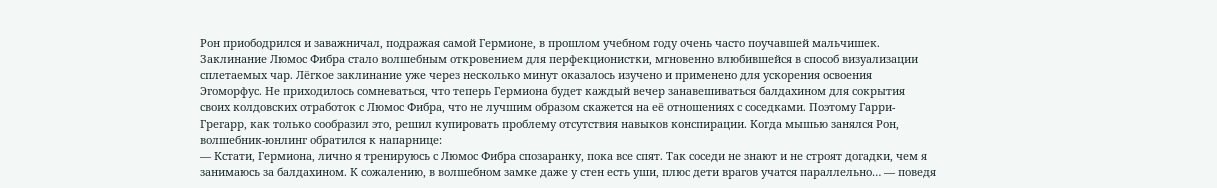Рон приободрился и заважничал, подражая самой Гермионе, в прошлом учебном году очень часто поучавшей мальчишек.
Заклинание Люмос Фибра стало волшебным откровением для перфекционистки, мгновенно влюбившейся в способ визуализации сплетаемых чар. Лёгкое заклинание уже через несколько минут оказалось изучено и применено для ускорения освоения Эгоморфус. Не приходилось сомневаться, что теперь Гермиона будет каждый вечер занавешиваться балдахином для сокрытия своих колдовских отработок с Люмос Фибра, что не лучшим образом скажется на её отношениях с соседками. Поэтому Гарри-Грегарр, как только сообразил это, решил купировать проблему отсутствия навыков конспирации. Когда мышью занялся Рон, волшебник-юнлинг обратился к напарнице:
— Кстати, Гермиона, лично я тренируюсь с Люмос Фибра спозаранку, пока все спят. Так соседи не знают и не строят догадки, чем я занимаюсь за балдахином. К сожалению, в волшебном замке даже у стен есть уши, плюс дети врагов учатся параллельно… — поведя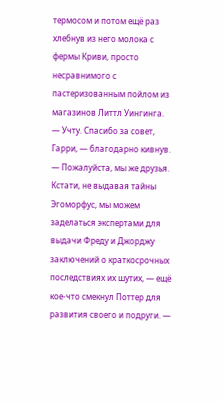термосом и потом ещё раз хлебнув из него молока с фермы Криви, просто несравнимого с пастеризованным пойлом из магазинов Литтл Уингинга.
— Учту. Спасибо за совет, Гарри, — благодарно кивнув.
— Пожалуйста, мы же друзья. Кстати, не выдавая тайны Эгоморфус, мы можем заделаться экспертами для выдачи Фреду и Джорджу заключений о краткосрочных последствиях их шутих, — ещё кое-что смекнул Поттер для развития своего и подруги. —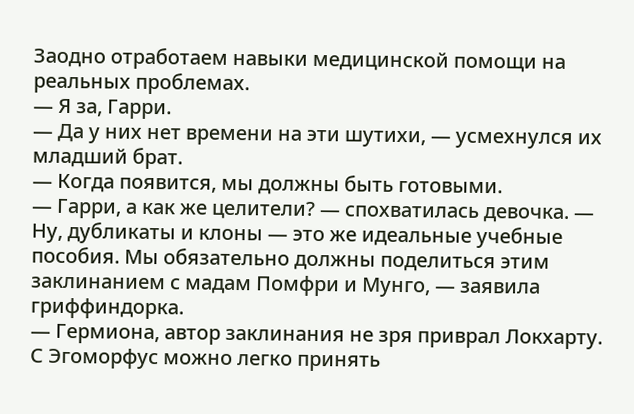Заодно отработаем навыки медицинской помощи на реальных проблемах.
— Я за, Гарри.
— Да у них нет времени на эти шутихи, — усмехнулся их младший брат.
— Когда появится, мы должны быть готовыми.
— Гарри, а как же целители? — спохватилась девочка. — Ну, дубликаты и клоны — это же идеальные учебные пособия. Мы обязательно должны поделиться этим заклинанием с мадам Помфри и Мунго, — заявила гриффиндорка.
— Гермиона, автор заклинания не зря приврал Локхарту. С Эгоморфус можно легко принять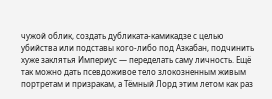чужой облик, создать дубликата-камикадзе с целью убийства или подставы кого-либо под Азкабан, подчинить хуже заклятья Империус — переделать саму личность. Ещё так можно дать псевдоживое тело злокозненным живым портретам и призракам, а Тёмный Лорд этим летом как раз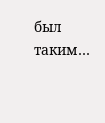был таким…